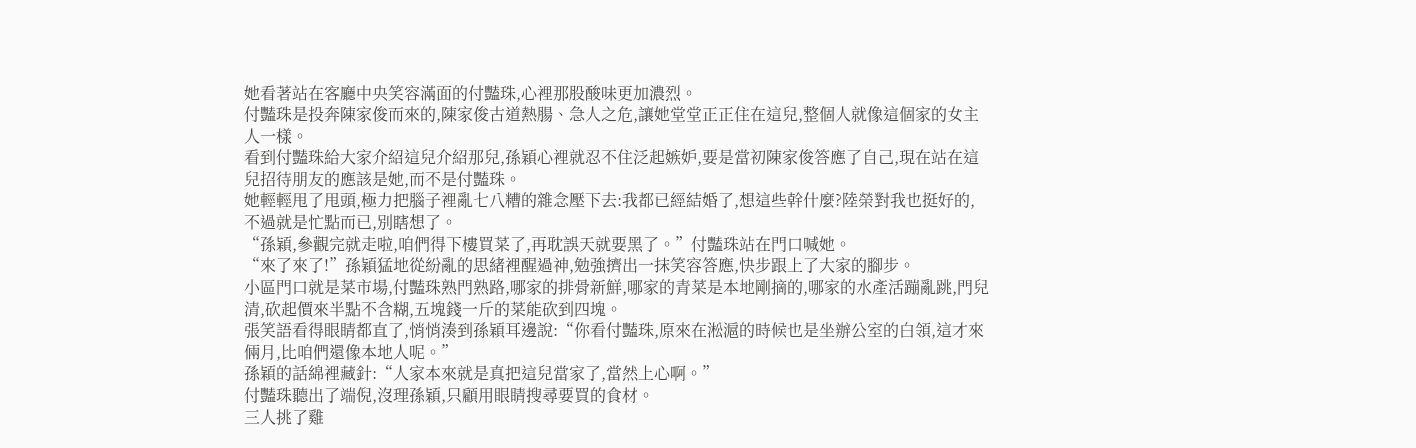她看著站在客廳中央笑容滿面的付豔珠,心裡那股酸味更加濃烈。
付豔珠是投奔陳家俊而來的,陳家俊古道熱腸、急人之危,讓她堂堂正正住在這兒,整個人就像這個家的女主人一樣。
看到付豔珠給大家介紹這兒介紹那兒,孫穎心裡就忍不住泛起嫉妒,要是當初陳家俊答應了自己,現在站在這兒招待朋友的應該是她,而不是付豔珠。
她輕輕甩了甩頭,極力把腦子裡亂七八糟的雜念壓下去:我都已經結婚了,想這些幹什麼?陸榮對我也挺好的,不過就是忙點而已,別瞎想了。
“孫穎,參觀完就走啦,咱們得下樓買菜了,再耽誤天就要黑了。”付豔珠站在門口喊她。
“來了來了!”孫穎猛地從紛亂的思緒裡醒過神,勉強擠出一抹笑容答應,快步跟上了大家的腳步。
小區門口就是菜市場,付豔珠熟門熟路,哪家的排骨新鮮,哪家的青菜是本地剛摘的,哪家的水產活蹦亂跳,門兒清,砍起價來半點不含糊,五塊錢一斤的菜能砍到四塊。
張笑語看得眼睛都直了,悄悄湊到孫穎耳邊說:“你看付豔珠,原來在淞滬的時候也是坐辦公室的白領,這才來倆月,比咱們還像本地人呢。”
孫穎的話綿裡藏針:“人家本來就是真把這兒當家了,當然上心啊。”
付豔珠聽出了端倪,沒理孫穎,只顧用眼睛搜尋要買的食材。
三人挑了雞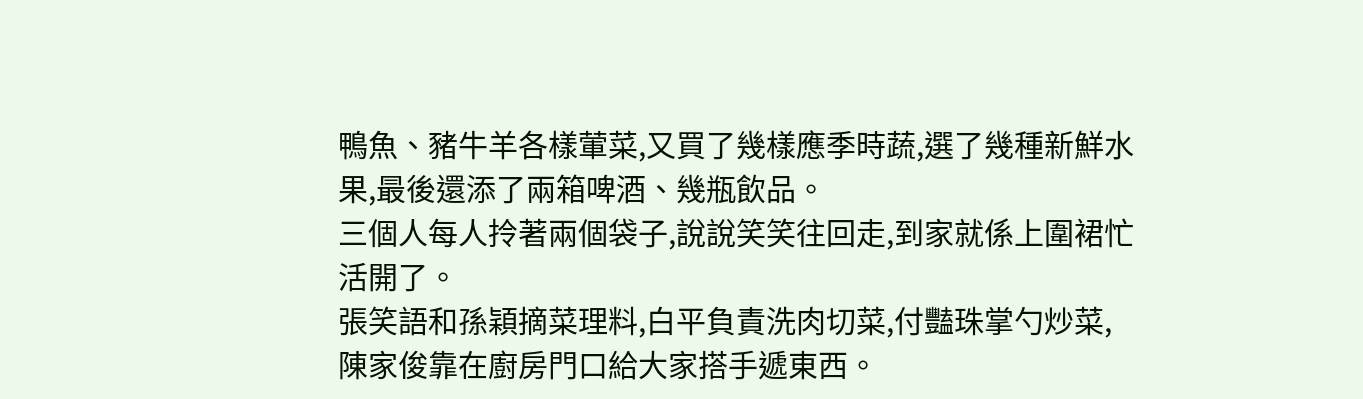鴨魚、豬牛羊各樣葷菜,又買了幾樣應季時蔬,選了幾種新鮮水果,最後還添了兩箱啤酒、幾瓶飲品。
三個人每人拎著兩個袋子,說說笑笑往回走,到家就係上圍裙忙活開了。
張笑語和孫穎摘菜理料,白平負責洗肉切菜,付豔珠掌勺炒菜,陳家俊靠在廚房門口給大家搭手遞東西。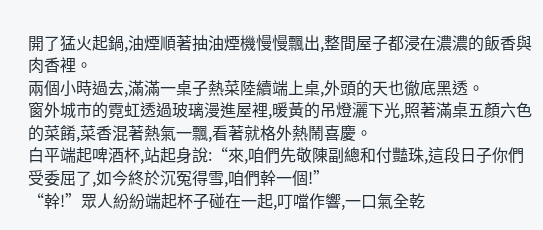開了猛火起鍋,油煙順著抽油煙機慢慢飄出,整間屋子都浸在濃濃的飯香與肉香裡。
兩個小時過去,滿滿一桌子熱菜陸續端上桌,外頭的天也徹底黑透。
窗外城市的霓虹透過玻璃漫進屋裡,暖黃的吊燈灑下光,照著滿桌五顏六色的菜餚,菜香混著熱氣一飄,看著就格外熱鬧喜慶。
白平端起啤酒杯,站起身說:“來,咱們先敬陳副總和付豔珠,這段日子你們受委屈了,如今終於沉冤得雪,咱們幹一個!”
“幹!”眾人紛紛端起杯子碰在一起,叮噹作響,一口氣全乾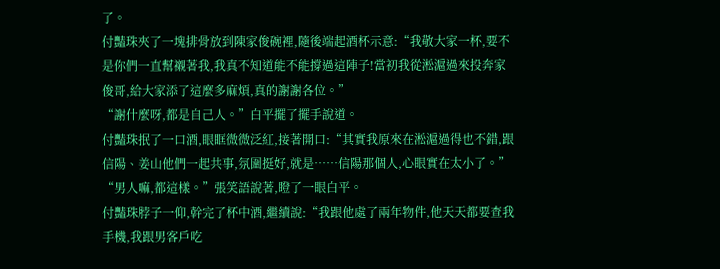了。
付豔珠夾了一塊排骨放到陳家俊碗裡,隨後端起酒杯示意:“我敬大家一杯,要不是你們一直幫襯著我,我真不知道能不能撐過這陣子!當初我從淞滬過來投奔家俊哥,給大家添了這麼多麻煩,真的謝謝各位。”
“謝什麼呀,都是自己人。”白平擺了擺手說道。
付豔珠抿了一口酒,眼眶微微泛紅,接著開口:“其實我原來在淞滬過得也不錯,跟信陽、姜山他們一起共事,氛圍挺好,就是……信陽那個人,心眼實在太小了。”
“男人嘛,都這樣。”張笑語說著,瞪了一眼白平。
付豔珠脖子一仰,幹完了杯中酒,繼續說:“我跟他處了兩年物件,他天天都要查我手機,我跟男客戶吃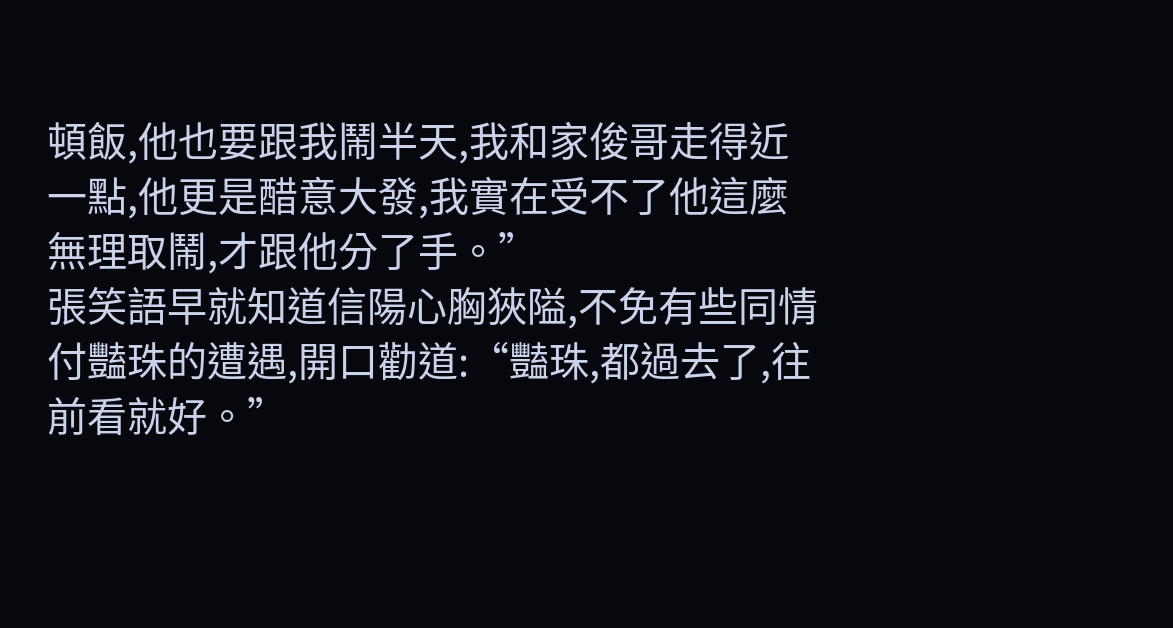頓飯,他也要跟我鬧半天,我和家俊哥走得近一點,他更是醋意大發,我實在受不了他這麼無理取鬧,才跟他分了手。”
張笑語早就知道信陽心胸狹隘,不免有些同情付豔珠的遭遇,開口勸道:“豔珠,都過去了,往前看就好。”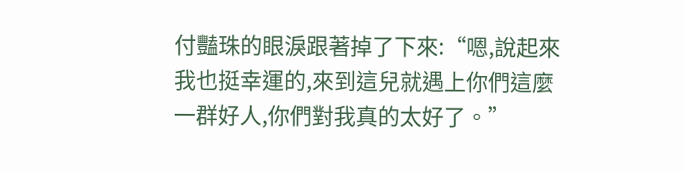付豔珠的眼淚跟著掉了下來:“嗯,說起來我也挺幸運的,來到這兒就遇上你們這麼一群好人,你們對我真的太好了。”